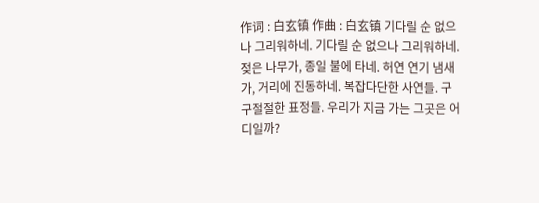作词 : 白玄镇 作曲 : 白玄镇 기다릴 순 없으나 그리워하네. 기다릴 순 없으나 그리워하네. 젖은 나무가, 종일 불에 타네. 허연 연기 냄새가, 거리에 진동하네. 복잡다단한 사연들. 구구절절한 표정들. 우리가 지금 가는 그곳은 어디일까?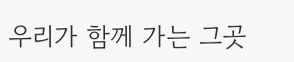우리가 함께 가는 그곳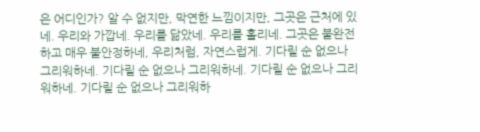은 어디인가? 알 수 없지만, 막연한 느낌이지만, 그곳은 근처에 있네. 우리와 가깝네. 우리를 닮았네. 우리를 홀리네. 그곳은 불완전하고 매우 불안정하네, 우리처럼, 자연스럽게. 기다릴 순 없으나 그리워하네. 기다릴 순 없으나 그리워하네. 기다릴 순 없으나 그리워하네. 기다릴 순 없으나 그리워하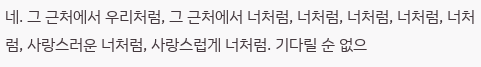네. 그 근처에서 우리처럼, 그 근처에서 너처럼, 너처럼, 너처럼, 너처럼, 너처럼, 사랑스러운 너처럼, 사랑스럽게 너처럼. 기다릴 순 없으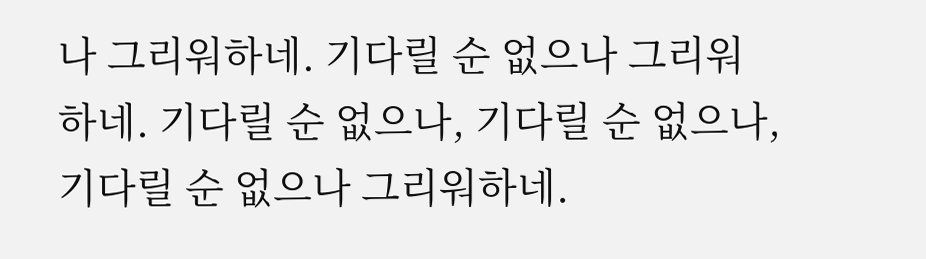나 그리워하네. 기다릴 순 없으나 그리워하네. 기다릴 순 없으나, 기다릴 순 없으나, 기다릴 순 없으나 그리워하네.